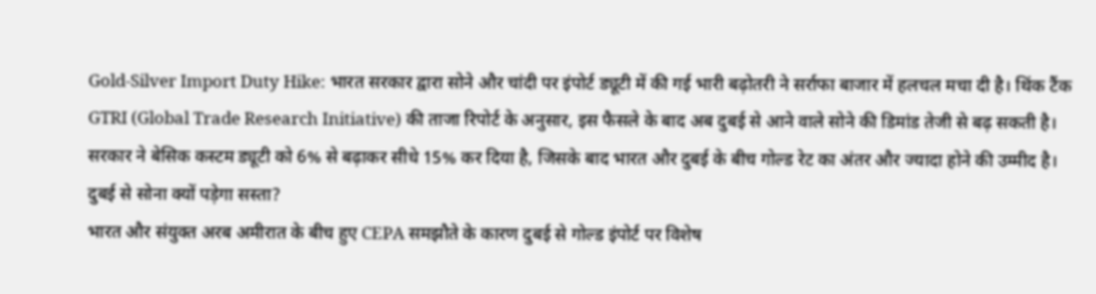Gold-Silver Import Duty Hike: भारत सरकार द्वारा सोने और चांदी पर इंपोर्ट ड्यूटी में की गई भारी बढ़ोतरी ने सर्राफा बाजार में हलचल मचा दी है। थिंक टैंक GTRI (Global Trade Research Initiative) की ताजा रिपोर्ट के अनुसार, इस फैसले के बाद अब दुबई से आने वाले सोने की डिमांड तेजी से बढ़ सकती है। सरकार ने बेसिक कस्टम ड्यूटी को 6% से बढ़ाकर सीधे 15% कर दिया है, जिसके बाद भारत और दुबई के बीच गोल्ड रेट का अंतर और ज्यादा होने की उम्मीद है।
दुबई से सोना क्यों पड़ेगा सस्ता?
भारत और संयुक्त अरब अमीरात के बीच हुए CEPA समझौते के कारण दुबई से गोल्ड इंपोर्ट पर विशेष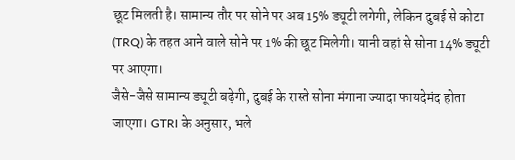छूट मिलती है। सामान्य तौर पर सोने पर अब 15% ड्यूटी लगेगी, लेकिन दुबई से कोटा (TRQ) के तहत आने वाले सोने पर 1% की छूट मिलेगी। यानी वहां से सोना 14% ड्यूटी पर आएगा।
जैसे-जैसे सामान्य ड्यूटी बढ़ेगी, दुबई के रास्ते सोना मंगाना ज्यादा फायदेमंद होता जाएगा। GTRI के अनुसार, भले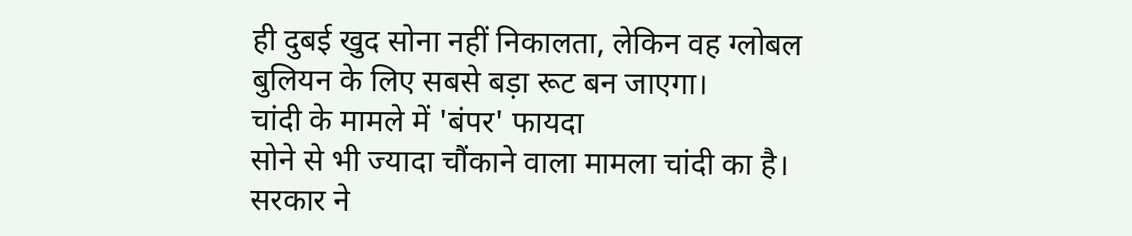ही दुबई खुद सोना नहीं निकालता, लेकिन वह ग्लोबल बुलियन के लिए सबसे बड़ा रूट बन जाएगा।
चांदी के मामले में 'बंपर' फायदा
सोने से भी ज्यादा चौंकाने वाला मामला चांदी का है। सरकार ने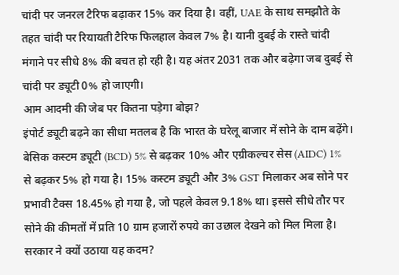चांदी पर जनरल टैरिफ बढ़ाकर 15% कर दिया है। वहीं, UAE के साथ समझौते के तहत चांदी पर रियायती टैरिफ फिलहाल केवल 7% है। यानी दुबई के रास्ते चांदी मंगाने पर सीधे 8% की बचत हो रही है। यह अंतर 2031 तक और बढ़ेगा जब दुबई से चांदी पर ड्यूटी 0% हो जाएगी।
आम आदमी की जेब पर कितना पड़ेगा बोझ?
इंपोर्ट ड्यूटी बढ़ने का सीधा मतलब है कि भारत के घरेलू बाजार में सोने के दाम बढ़ेंगे। बेसिक कस्टम ड्यूटी (BCD) 5% से बढ़कर 10% और एग्रीकल्चर सेस (AIDC) 1% से बढ़कर 5% हो गया है। 15% कस्टम ड्यूटी और 3% GST मिलाकर अब सोने पर प्रभावी टैक्स 18.45% हो गया है, जो पहले केवल 9.18% था। इससे सीधे तौर पर सोने की कीमतों में प्रति 10 ग्राम हजारों रुपये का उछाल देखने को मिल मिला है।
सरकार ने क्यों उठाया यह कदम?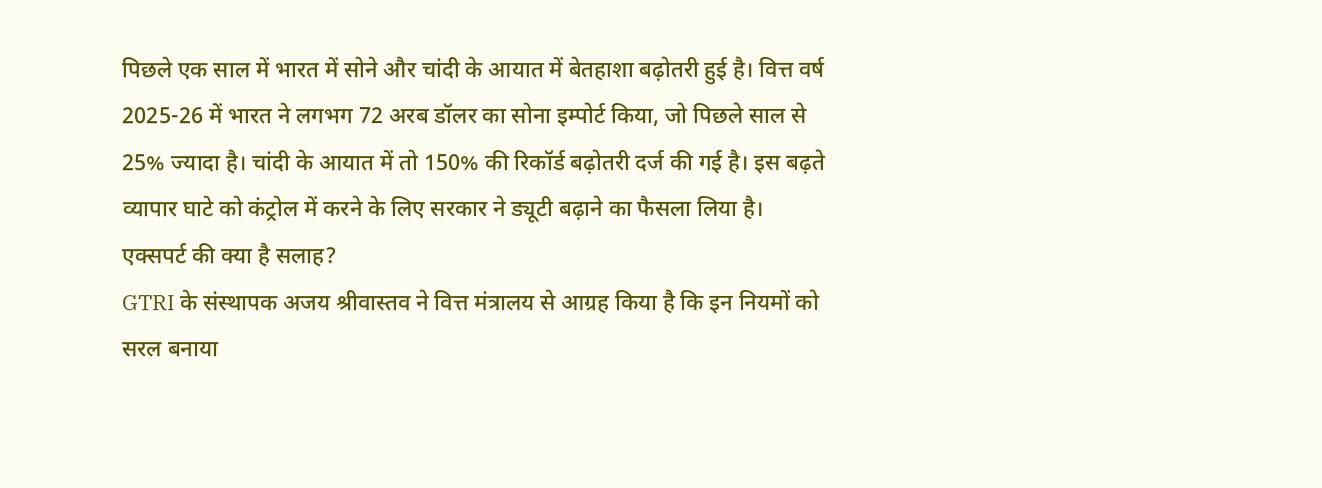पिछले एक साल में भारत में सोने और चांदी के आयात में बेतहाशा बढ़ोतरी हुई है। वित्त वर्ष 2025-26 में भारत ने लगभग 72 अरब डॉलर का सोना इम्पोर्ट किया, जो पिछले साल से 25% ज्यादा है। चांदी के आयात में तो 150% की रिकॉर्ड बढ़ोतरी दर्ज की गई है। इस बढ़ते व्यापार घाटे को कंट्रोल में करने के लिए सरकार ने ड्यूटी बढ़ाने का फैसला लिया है।
एक्सपर्ट की क्या है सलाह?
GTRI के संस्थापक अजय श्रीवास्तव ने वित्त मंत्रालय से आग्रह किया है कि इन नियमों को सरल बनाया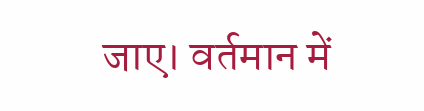जाए। वर्तमान में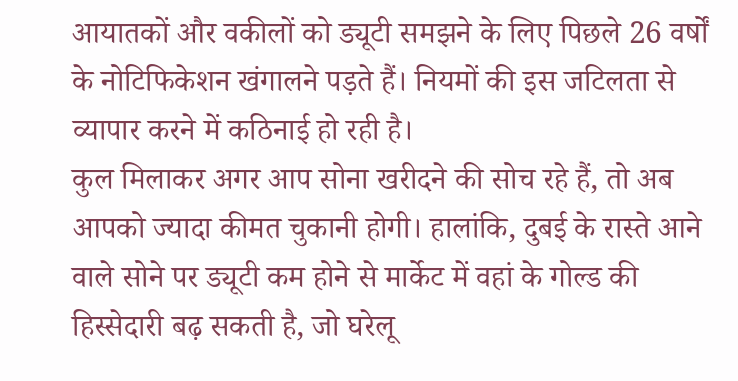आयातकों और वकीलों को ड्यूटी समझने के लिए पिछले 26 वर्षों के नोटिफिकेशन खंगालने पड़ते हैं। नियमों की इस जटिलता से व्यापार करने में कठिनाई हो रही है।
कुल मिलाकर अगर आप सोना खरीदने की सोच रहे हैं, तो अब आपको ज्यादा कीमत चुकानी होगी। हालांकि, दुबई के रास्ते आने वाले सोने पर ड्यूटी कम होने से मार्केट में वहां के गोल्ड की हिस्सेदारी बढ़ सकती है, जो घरेलू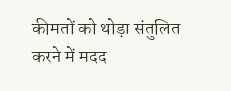कीमतों को थोड़ा संतुलित करने में मदद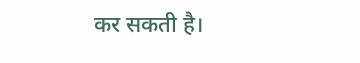कर सकती है।